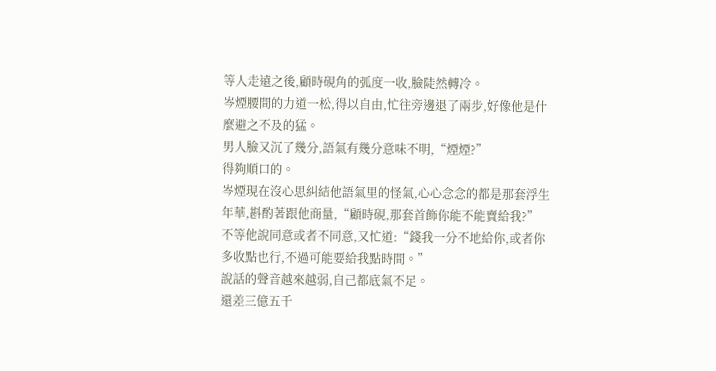等人走遠之後,顧時硯角的弧度一收,臉陡然轉冷。
岑煙腰間的力道一松,得以自由,忙往旁邊退了兩步,好像他是什麼避之不及的猛。
男人臉又沉了幾分,語氣有幾分意味不明,“煙煙?”
得夠順口的。
岑煙現在沒心思糾結他語氣里的怪氣,心心念念的都是那套浮生年華,斟酌著跟他商量,“顧時硯,那套首飾你能不能賣給我?”
不等他說同意或者不同意,又忙道:“錢我一分不地給你,或者你多收點也行,不過可能要給我點時間。”
說話的聲音越來越弱,自己都底氣不足。
還差三億五千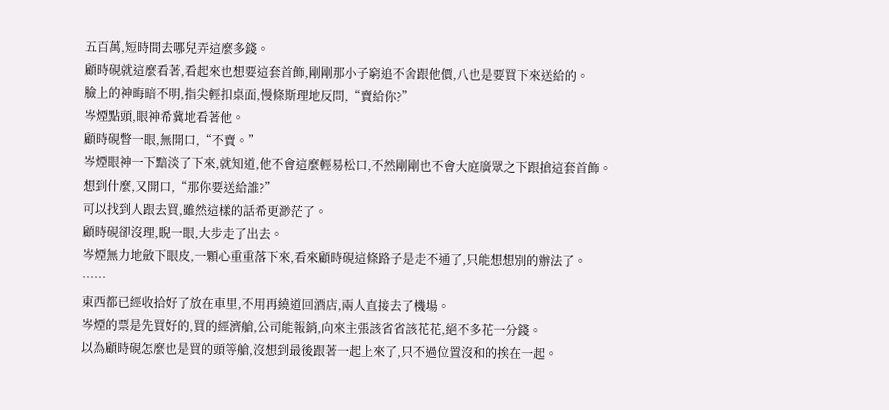五百萬,短時間去哪兒弄這麼多錢。
顧時硯就這麼看著,看起來也想要這套首飾,剛剛那小子窮追不舍跟他價,八也是要買下來送給的。
臉上的神晦暗不明,指尖輕扣桌面,慢條斯理地反問,“賣給你?”
岑煙點頭,眼神希冀地看著他。
顧時硯瞥一眼,無開口,“不賣。”
岑煙眼神一下黯淡了下來,就知道,他不會這麼輕易松口,不然剛剛也不會大庭廣眾之下跟搶這套首飾。
想到什麼,又開口,“那你要送給誰?”
可以找到人跟去買,雖然這樣的話希更渺茫了。
顧時硯卻沒理,睨一眼,大步走了出去。
岑煙無力地斂下眼皮,一顆心重重落下來,看來顧時硯這條路子是走不通了,只能想想別的辦法了。
……
東西都已經收拾好了放在車里,不用再繞道回酒店,兩人直接去了機場。
岑煙的票是先買好的,買的經濟艙,公司能報銷,向來主張該省省該花花,絕不多花一分錢。
以為顧時硯怎麼也是買的頭等艙,沒想到最後跟著一起上來了,只不過位置沒和的挨在一起。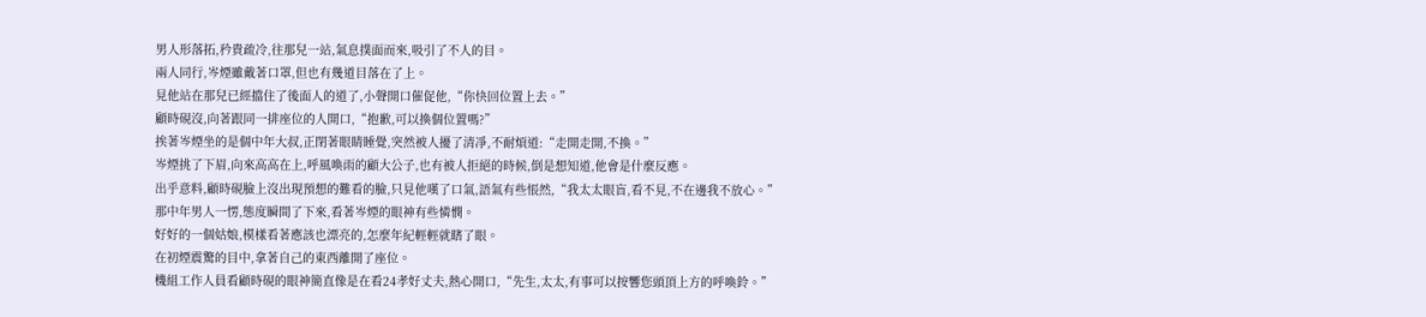男人形落拓,矜貴疏冷,往那兒一站,氣息撲面而來,吸引了不人的目。
兩人同行,岑煙雖戴著口罩,但也有幾道目落在了上。
見他站在那兒已經擋住了後面人的道了,小聲開口催促他,“你快回位置上去。”
顧時硯沒,向著跟同一排座位的人開口,“抱歉,可以換個位置嗎?”
挨著岑煙坐的是個中年大叔,正閉著眼睛睡覺,突然被人擾了清凈,不耐煩道:“走開走開,不換。”
岑煙挑了下眉,向來高高在上,呼風喚雨的顧大公子,也有被人拒絕的時候,倒是想知道,他會是什麼反應。
出乎意料,顧時硯臉上沒出現預想的難看的臉,只見他嘆了口氣,語氣有些悵然,“我太太眼盲,看不見,不在邊我不放心。”
那中年男人一愣,態度瞬間了下來,看著岑煙的眼神有些憐憫。
好好的一個姑娘,模樣看著應該也漂亮的,怎麼年紀輕輕就瞎了眼。
在初煙震驚的目中,拿著自己的東西離開了座位。
機組工作人員看顧時硯的眼神簡直像是在看24孝好丈夫,熱心開口,“先生,太太,有事可以按響您頭頂上方的呼喚鈴。”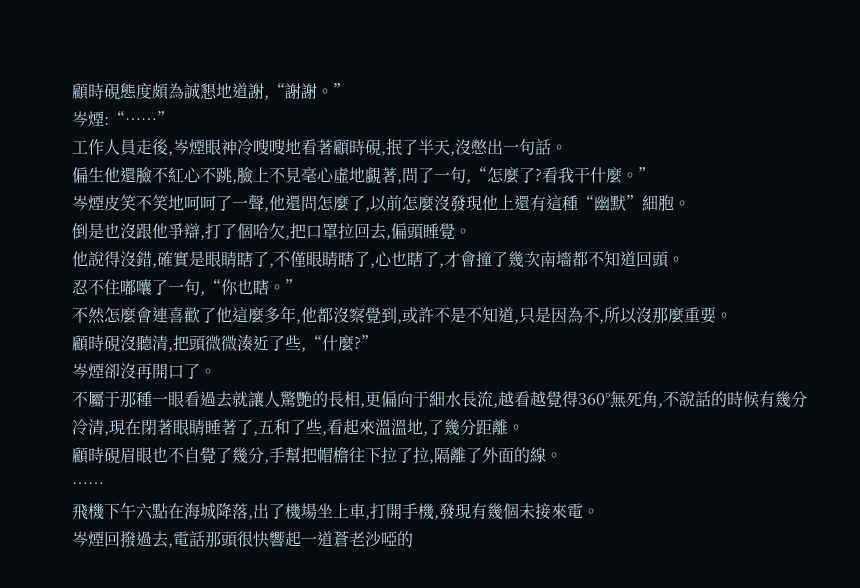顧時硯態度頗為誠懇地道謝,“謝謝。”
岑煙:“……”
工作人員走後,岑煙眼神冷嗖嗖地看著顧時硯,抿了半天,沒憋出一句話。
偏生他還臉不紅心不跳,臉上不見毫心虛地覷著,問了一句,“怎麼了?看我干什麼。”
岑煙皮笑不笑地呵呵了一聲,他還問怎麼了,以前怎麼沒發現他上還有這種“幽默”細胞。
倒是也沒跟他爭辯,打了個哈欠,把口罩拉回去,偏頭睡覺。
他說得沒錯,確實是眼睛瞎了,不僅眼睛瞎了,心也瞎了,才會撞了幾次南墻都不知道回頭。
忍不住嘟囔了一句,“你也瞎。”
不然怎麼會連喜歡了他這麼多年,他都沒察覺到,或許不是不知道,只是因為不,所以沒那麼重要。
顧時硯沒聽清,把頭微微湊近了些,“什麼?”
岑煙卻沒再開口了。
不屬于那種一眼看過去就讓人驚艷的長相,更偏向于細水長流,越看越覺得360°無死角,不說話的時候有幾分冷清,現在閉著眼睛睡著了,五和了些,看起來溫溫地,了幾分距離。
顧時硯眉眼也不自覺了幾分,手幫把帽檐往下拉了拉,隔離了外面的線。
……
飛機下午六點在海城降落,出了機場坐上車,打開手機,發現有幾個未接來電。
岑煙回撥過去,電話那頭很快響起一道蒼老沙啞的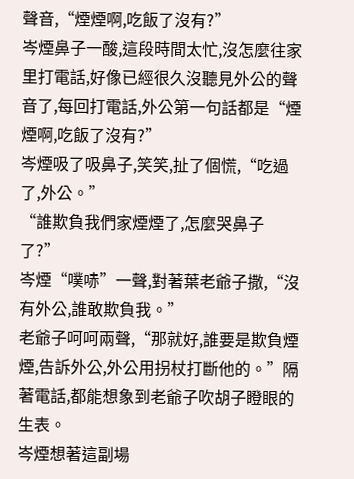聲音,“煙煙啊,吃飯了沒有?”
岑煙鼻子一酸,這段時間太忙,沒怎麼往家里打電話,好像已經很久沒聽見外公的聲音了,每回打電話,外公第一句話都是“煙煙啊,吃飯了沒有?”
岑煙吸了吸鼻子,笑笑,扯了個慌,“吃過了,外公。”
“誰欺負我們家煙煙了,怎麼哭鼻子了?”
岑煙“噗哧”一聲,對著葉老爺子撒,“沒有外公,誰敢欺負我。”
老爺子呵呵兩聲,“那就好,誰要是欺負煙煙,告訴外公,外公用拐杖打斷他的。”隔著電話,都能想象到老爺子吹胡子瞪眼的生表。
岑煙想著這副場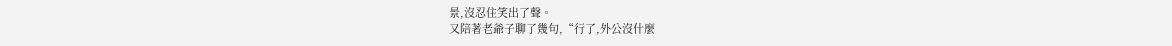景,沒忍住笑出了聲。
又陪著老爺子聊了幾句,“行了,外公沒什麼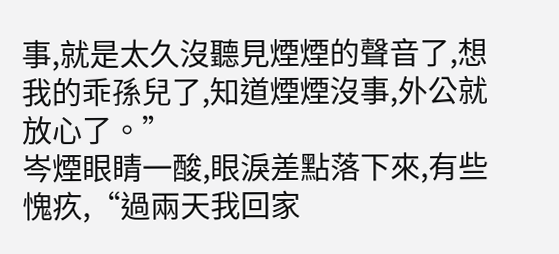事,就是太久沒聽見煙煙的聲音了,想我的乖孫兒了,知道煙煙沒事,外公就放心了。”
岑煙眼睛一酸,眼淚差點落下來,有些愧疚,“過兩天我回家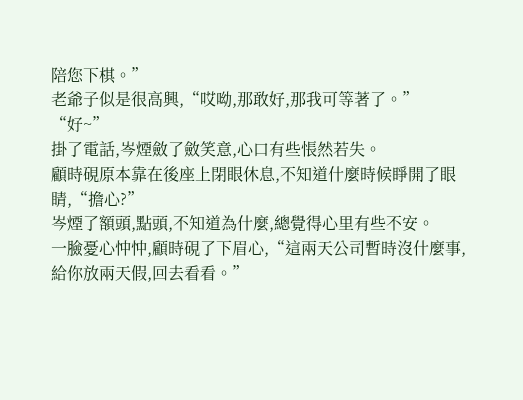陪您下棋。”
老爺子似是很高興,“哎呦,那敢好,那我可等著了。”
“好~”
掛了電話,岑煙斂了斂笑意,心口有些悵然若失。
顧時硯原本靠在後座上閉眼休息,不知道什麼時候睜開了眼睛,“擔心?”
岑煙了額頭,點頭,不知道為什麼,總覺得心里有些不安。
一臉憂心忡忡,顧時硯了下眉心,“這兩天公司暫時沒什麼事,給你放兩天假,回去看看。”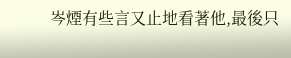岑煙有些言又止地看著他,最後只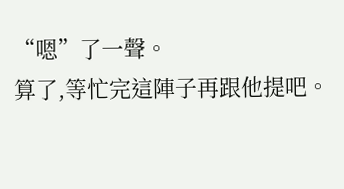“嗯”了一聲。
算了,等忙完這陣子再跟他提吧。